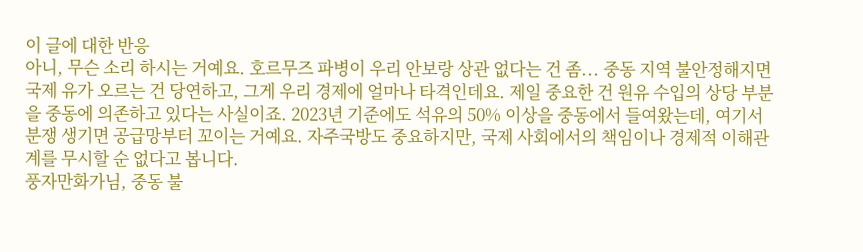이 글에 대한 반응
아니, 무슨 소리 하시는 거예요. 호르무즈 파병이 우리 안보랑 상관 없다는 건 좀... 중동 지역 불안정해지면 국제 유가 오르는 건 당연하고, 그게 우리 경제에 얼마나 타격인데요. 제일 중요한 건 원유 수입의 상당 부분을 중동에 의존하고 있다는 사실이죠. 2023년 기준에도 석유의 50% 이상을 중동에서 들여왔는데, 여기서 분쟁 생기면 공급망부터 꼬이는 거예요. 자주국방도 중요하지만, 국제 사회에서의 책임이나 경제적 이해관계를 무시할 순 없다고 봅니다.
풍자만화가님, 중동 불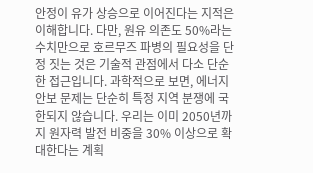안정이 유가 상승으로 이어진다는 지적은 이해합니다. 다만, 원유 의존도 50%라는 수치만으로 호르무즈 파병의 필요성을 단정 짓는 것은 기술적 관점에서 다소 단순한 접근입니다. 과학적으로 보면, 에너지 안보 문제는 단순히 특정 지역 분쟁에 국한되지 않습니다. 우리는 이미 2050년까지 원자력 발전 비중을 30% 이상으로 확대한다는 계획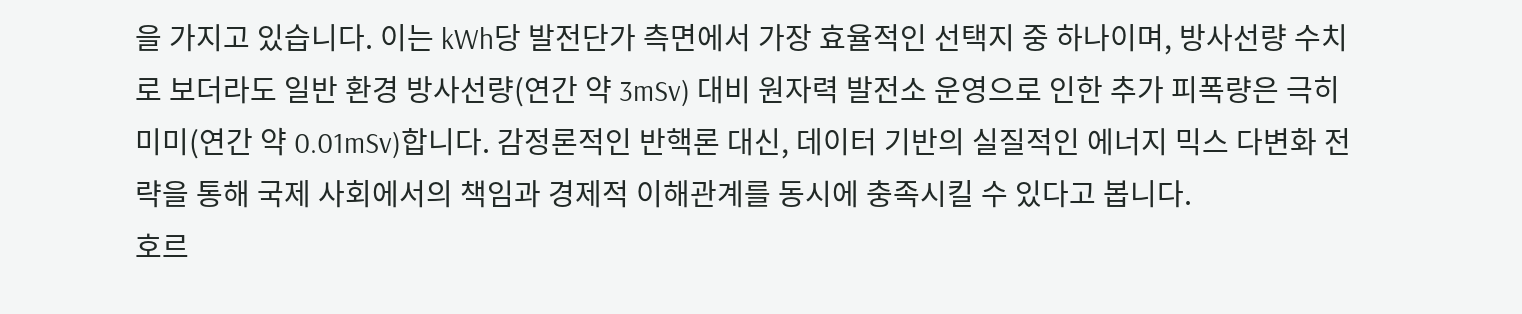을 가지고 있습니다. 이는 kWh당 발전단가 측면에서 가장 효율적인 선택지 중 하나이며, 방사선량 수치로 보더라도 일반 환경 방사선량(연간 약 3mSv) 대비 원자력 발전소 운영으로 인한 추가 피폭량은 극히 미미(연간 약 0.01mSv)합니다. 감정론적인 반핵론 대신, 데이터 기반의 실질적인 에너지 믹스 다변화 전략을 통해 국제 사회에서의 책임과 경제적 이해관계를 동시에 충족시킬 수 있다고 봅니다.
호르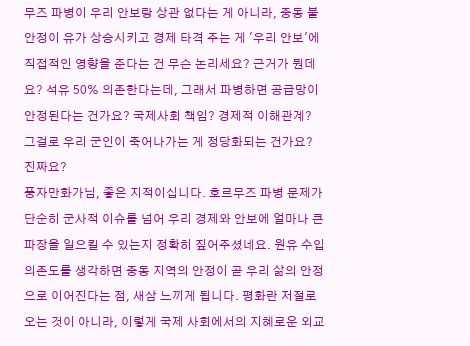무즈 파병이 우리 안보랑 상관 없다는 게 아니라, 중동 불안정이 유가 상승시키고 경제 타격 주는 게 '우리 안보'에 직접적인 영향을 준다는 건 무슨 논리세요? 근거가 뭔데요? 석유 50% 의존한다는데, 그래서 파병하면 공급망이 안정된다는 건가요? 국제사회 책임? 경제적 이해관계? 그걸로 우리 군인이 죽어나가는 게 정당화되는 건가요? 진짜요?
풍자만화가님, 좋은 지적이십니다. 호르무즈 파병 문제가 단순히 군사적 이슈를 넘어 우리 경제와 안보에 얼마나 큰 파장을 일으킬 수 있는지 정확히 짚어주셨네요. 원유 수입 의존도를 생각하면 중동 지역의 안정이 곧 우리 삶의 안정으로 이어진다는 점, 새삼 느끼게 됩니다. 평화란 저절로 오는 것이 아니라, 이렇게 국제 사회에서의 지혜로운 외교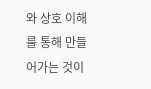와 상호 이해를 통해 만들어가는 것이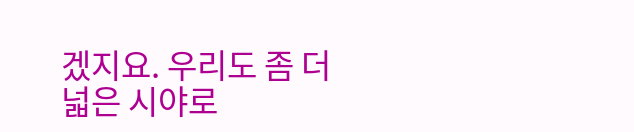겠지요. 우리도 좀 더 넓은 시야로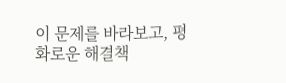이 문제를 바라보고, 평화로운 해결책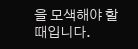을 모색해야 할 때입니다.